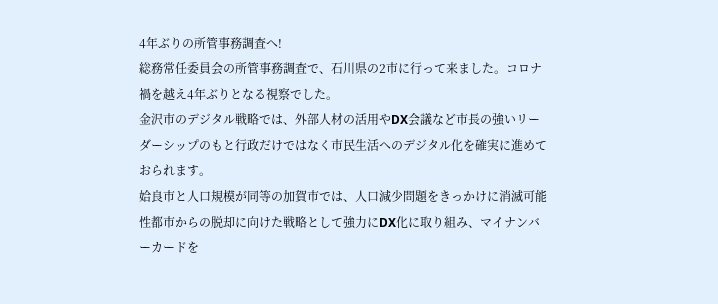4年ぶりの所管事務調査へ!
総務常任委員会の所管事務調査で、石川県の2市に行って来ました。コロナ禍を越え4年ぶりとなる視察でした。
金沢市のデジタル戦略では、外部人材の活用やDX会議など市長の強いリーダーシップのもと行政だけではなく市民生活へのデジタル化を確実に進めておられます。
姶良市と人口規模が同等の加賀市では、人口減少問題をきっかけに消滅可能性都市からの脱却に向けた戦略として強力にDX化に取り組み、マイナンバーカードを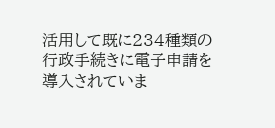活用して既に234種類の行政手続きに電子申請を導入されていま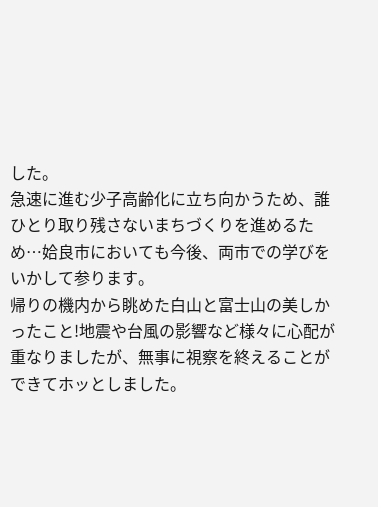した。
急速に進む少子高齢化に立ち向かうため、誰ひとり取り残さないまちづくりを進めるため…姶良市においても今後、両市での学びをいかして参ります。
帰りの機内から眺めた白山と富士山の美しかったこと!地震や台風の影響など様々に心配が重なりましたが、無事に視察を終えることができてホッとしました。